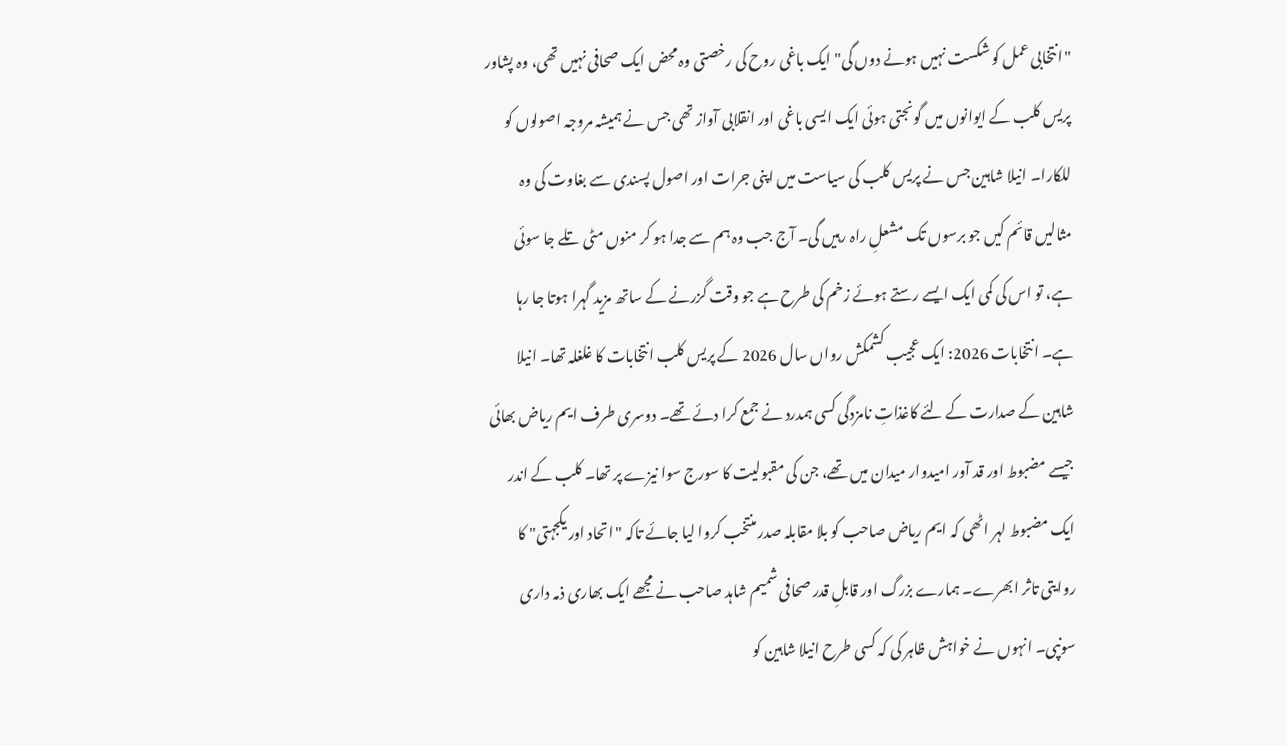"انتخابی عمل کو شکست نہیں ہونے دوں گی" ایک باغی روح کی رخصتی وہ محض ایک صحافی نہیں تھی، وہ پشاور پریس کلب کے ایوانوں میں گونجتی ہوئی ایک ایسی باغی اور انقلابی آواز تھی جس نے ہمیشہ مروجہ اصولوں کو للکارا۔ انیلا شاہین جس نے پریس کلب کی سیاست میں اپنی جرات اور اصول پسندی سے بغاوت کی وہ مثالیں قائم کیں جو برسوں تک مشعلِ راہ رہیں گی۔ آج جب وہ ہم سے جدا ہو کر منوں مٹی تلے جا سوئی ہے، تو اس کی کمی ایک ایسے رستے ہوئے زخم کی طرح ہے جو وقت گزرنے کے ساتھ مزید گہرا ہوتا جا رہا ہے۔ انتخابات 2026: ایک عجیب کشمکش رواں سال 2026 کے پریس کلب انتخابات کا غلغلہ تھا۔ انیلا شاہین کے صدارت کے لئے کاغذاتِ نامزدگی کسی ہمدرد نے جمع کرا دئے تھے۔ دوسری طرف ایم ریاض بھائی جیسے مضبوط اور قد آور امیدوار میدان میں تھے، جن کی مقبولیت کا سورج سوا نیزے پر تھا۔ کلب کے اندر ایک مضبوط لہر اٹھی کہ ایم ریاض صاحب کو بلا مقابلہ صدر منتخب کروا لیا جائے تاکہ "اتحاد اور یکجہتی" کا روایتی تاثر ابھرے۔ ہمارے بزرگ اور قابلِ قدر صحافی شمیم شاہد صاحب نے مجھے ایک بھاری ذمہ داری سونپی۔ انہوں نے خواہش ظاہر کی کہ کسی طرح انیلا شاہین کو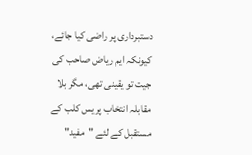دستبرداری پر راضی کیا جائے، کیونکہ ایم ریاض صاحب کی جیت تو یقینی تھی، مگر بلا مقابلہ انتخاب پریس کلب کے مستقبل کے لئے "مفید"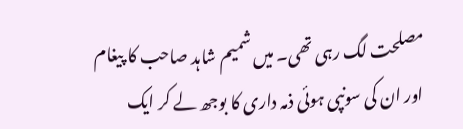مصلحت لگ رہی تھی۔ میں شمیم شاہد صاحب کا پیغام اور ان کی سونپی ہوئی ذمہ داری کا بوجھ لے کر ایک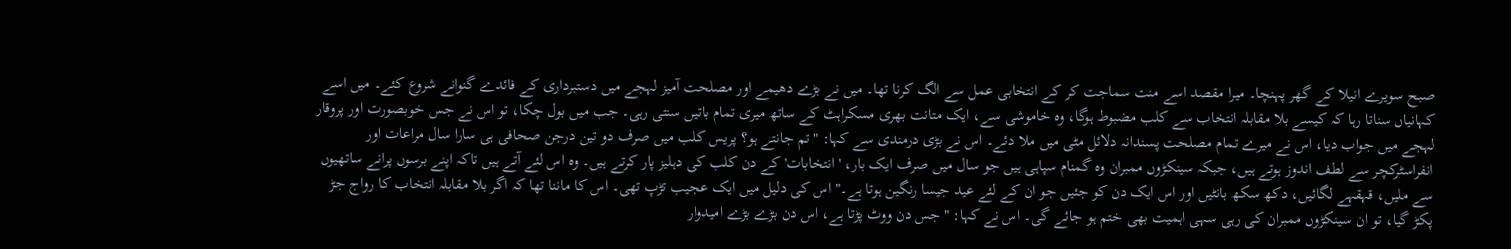صبح سویرے انیلا کے گھر پہنچا۔ میرا مقصد اسے منت سماجت کر کے انتخابی عمل سے الگ کرنا تھا۔ میں نے بڑے دھیمے اور مصلحت آمیز لہجے میں دستبرداری کے فائدے گنوانے شروع کئے۔ میں اسے کہانیاں سناتا رہا کہ کیسے بلا مقابلہ انتخاب سے کلب مضبوط ہوگا، وہ خاموشی سے، ایک متانت بھری مسکراہٹ کے ساتھ میری تمام باتیں سنتی رہی۔ جب میں بول چکا، تو اس نے جس خوبصورت اور پروقار لہجے میں جواب دیا، اس نے میرے تمام مصلحت پسندانہ دلائل مٹی میں ملا دئے۔ اس نے بڑی درمندی سے کہا: "تم جانتے ہو؟ پریس کلب میں صرف دو تین درجن صحافی ہی سارا سال مراعات اور انفراسٹرکچر سے لطف اندوز ہوتے ہیں، جبکہ سینکڑوں ممبران وہ گمنام سپاہی ہیں جو سال میں صرف ایک بار، 'انتخابات' کے دن کلب کی دہلیز پار کرتے ہیں۔ وہ اس لئے آتے ہیں تاکہ اپنے برسوں پرانے ساتھیوں سے ملیں، قہقہے لگائیں، دکھ سکھ بانٹیں اور اس ایک دن کو جئیں جو ان کے لئے عید جیسا رنگین ہوتا ہے۔" اس کی دلیل میں ایک عجیب تڑپ تھی۔ اس کا ماننا تھا کہ اگر بلا مقابلہ انتخاب کا رواج جڑ پکڑ گیا، تو ان سینکڑوں ممبران کی رہی سہی اہمیت بھی ختم ہو جائے گی۔ اس نے کہا: "جس دن ووٹ پڑتا ہے، اس دن بڑے بڑے امیدوار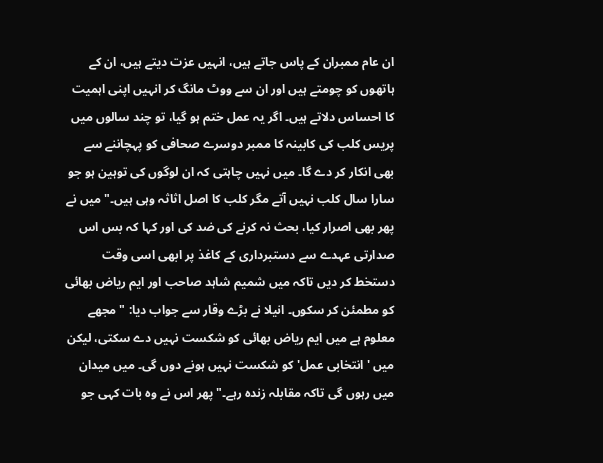ان عام ممبران کے پاس جاتے ہیں، انہیں عزت دیتے ہیں، ان کے ہاتھوں کو چومتے ہیں اور ان سے ووٹ مانگ کر انہیں اپنی اہمیت کا احساس دلاتے ہیں۔ اگر یہ عمل ختم ہو گیا، تو چند سالوں میں پریس کلب کی کابینہ کا ممبر دوسرے صحافی کو پہچاننے سے بھی انکار کر دے گا۔ میں نہیں چاہتی کہ ان لوگوں کی توہین ہو جو سارا سال کلب نہیں آتے مگر کلب کا اصل اثاثہ وہی ہیں۔" میں نے پھر بھی اصرار کیا، بحث نہ کرنے کی ضد کی اور کہا کہ بس اس صدارتی عہدے سے دستبرداری کے کاغذ پر ابھی اسی وقت دستخط کر دیں تاکہ میں شمیم شاہد صاحب اور ایم ریاض بھائی کو مطمئن کر سکوں۔ انیلا نے بڑے وقار سے جواب دیا: "مجھے معلوم ہے میں ایم ریاض بھائی کو شکست نہیں دے سکتی، لیکن میں 'انتخابی عمل' کو شکست نہیں ہونے دوں گی۔ میں میدان میں رہوں گی تاکہ مقابلہ زندہ رہے۔" پھر اس نے وہ بات کہی جو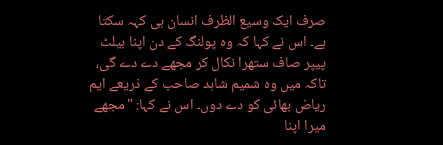صرف ایک وسیع الظرف انسان ہی کہہ سکتا ہے۔ اس نے کہا کہ وہ پولنگ کے دن اپنا بیلٹ پیپر صاف ستھرا نکال کر مجھے دے دے گی، تاکہ میں وہ شمیم شاہد صاحب کے ذریعے ایم ریاض بھائی کو دے دوں۔ اس نے کہا: "مجھے میرا اپنا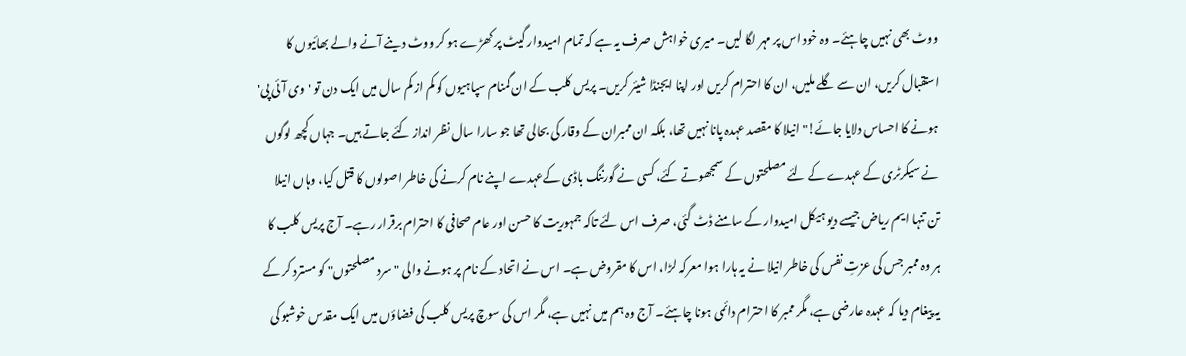ووٹ بھی نہیں چاہئے۔ وہ خود اس پر مہر لگا لیں۔ میری خواہش صرف یہ ہے کہ تمام امیدوار گیٹ پر کھڑے ہو کر ووٹ دینے آنے والے بھائیوں کا استقبال کریں، ان سے گلے ملیں، ان کا احترام کریں اور اپنا ایجنڈا شیئر کریں۔ پریس کلب کے ان گمنام سپاہیوں کو کم از کم سال میں ایک دن تو 'وی آئی پی' ہونے کا احساس دلایا جائے!" انیلا کا مقصد عہدہ پانا نہیں تھا، بلکہ ان ممبران کے وقار کی بحالی تھا جو سارا سال نظر انداز کئے جاتے ہیں۔ جہاں کچھ لوگوں نے سیکرٹری کے عہدے کے لئے مصلحتوں کے سمجھوتے کئے، کسی نے گورننگ باڈی کےعہدے اپنے نام کرنے کی خاطر اصولوں کا قتل کیا، وہاں انیلا تن تنہا ایم ریاض جیسے دیو ہیکل امیدوار کے سامنے ڈٹ گئی، صرف اس لئے تاکہ جمہوریت کا حسن اور عام صحافی کا احترام برقرار رہے۔ آج پریس کلب کا ہر وہ ممبر جس کی عزتِ نفس کی خاطر انیلا نے یہ ہارا ہوا معرکہ لڑا، اس کا مقروض ہے۔ اس نے اتحاد کے نام پر ہونے والی "سرد مصلحتوں" کو مسترد کر کے یہ پیغام دیا کہ عہدہ عارضی ہے، مگر ممبر کا احترام دائمی ہونا چاہئے۔ آج وہ ہم میں نہیں ہے، مگر اس کی سوچ پریس کلب کی فضاؤں میں ایک مقدس خوشبو کی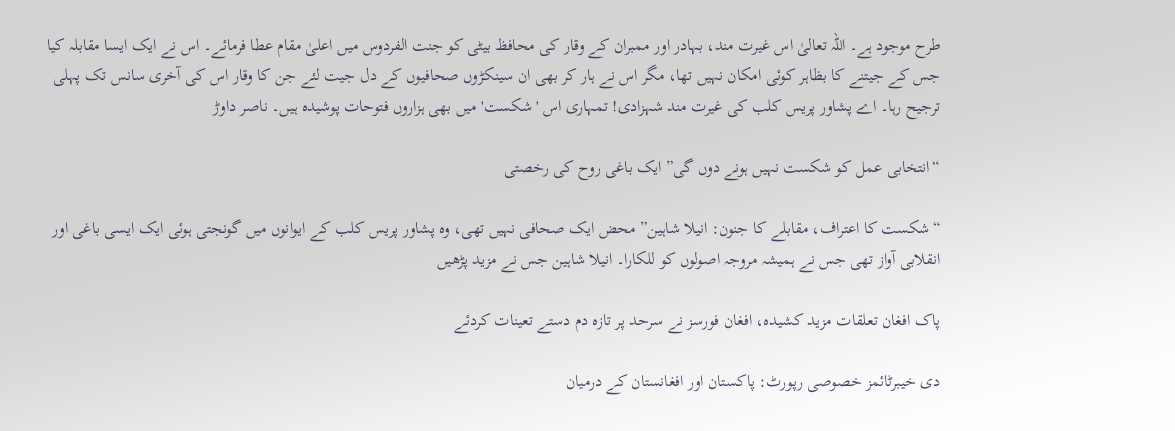طرح موجود ہے۔ اللہ تعالیٰ اس غیرت مند، بہادر اور ممبران کے وقار کی محافظ بیٹی کو جنت الفردوس میں اعلیٰ مقام عطا فرمائے۔ اس نے ایک ایسا مقابلہ کیا جس کے جیتنے کا بظاہر کوئی امکان نہیں تھا، مگر اس نے ہار کر بھی ان سینکڑوں صحافیوں کے دل جیت لئے جن کا وقار اس کی آخری سانس تک پہلی ترجیح رہا۔ اے پشاور پریس کلب کی غیرت مند شہزادی! تمہاری اس 'شکست' میں بھی ہزاروں فتوحات پوشیدہ ہیں۔ ناصر داوڑ

“انتخابی عمل کو شکست نہیں ہونے دوں گی”ایک باغی روح کی رخصتی

“شکست کا اعتراف، مقابلے کا جنون: انیلا شاہین” محض ایک صحافی نہیں تھی، وہ پشاور پریس کلب کے ایوانوں میں گونجتی ہوئی ایک ایسی باغی اور انقلابی آواز تھی جس نے ہمیشہ مروجہ اصولوں کو للکارا۔ انیلا شاہین جس نے مزید پڑھیں

پاک افغان تعلقات مزید کشیدہ، افغان فورسز نے سرحد پر تازہ دم دستے تعینات کردئے

دی خیبرٹائمز خصوصی رپورٹ: پاکستان اور افغانستان کے درمیان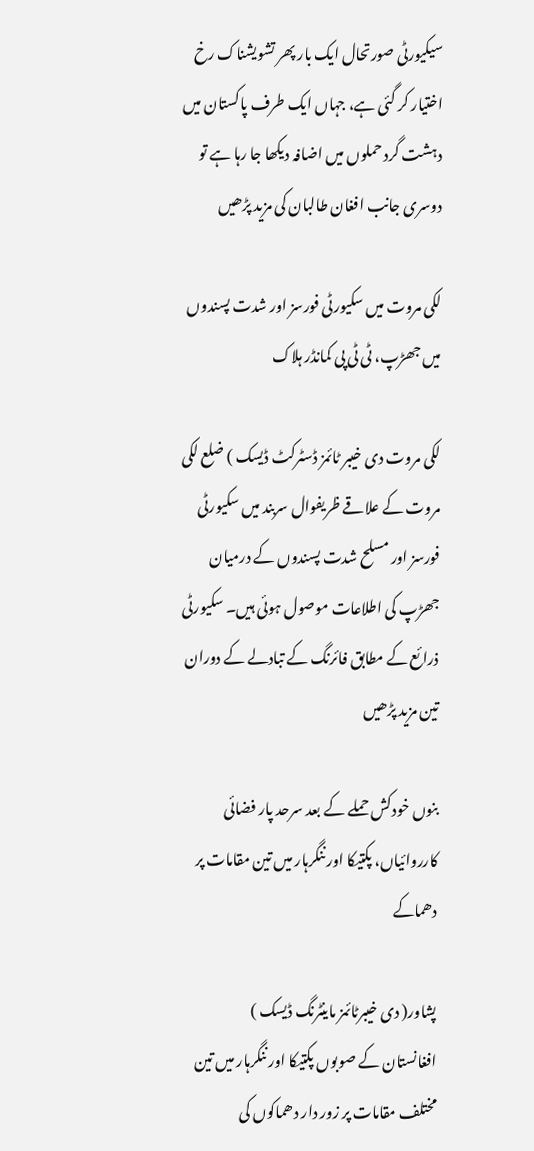سیکیورٹی صورتحال ایک بار پھر تشویشناک رخ اختیار کر گئی ہے، جہاں ایک طرف پاکستان میں دہشت گرد حملوں میں اضافہ دیکھا جا رہا ہے تو دوسری جانب افغان طالبان کی مزید پڑھیں

لکی مروت میں سکیورٹی فورسز اور شدت پسندوں میں جھڑپ، ٹی ٹی پی کمانڈر ہلاک

لکی مروت دی خیبر ٹائمز ڈسٹرکٹ ڈیسک ) ضلع لکی مروت کے علاقے ظریفوال سربند میں سکیورٹی فورسز اور مسلح شدت پسندوں کے درمیان جھڑپ کی اطلاعات موصول ہوئی ہیں۔ سکیورٹی ذرائع کے مطابق فائرنگ کے تبادلے کے دوران تین مزید پڑھیں

بنوں خودکش حملے کے بعد سرحد پار فضائی کارروائیاں، پکتیکا اور ننگرہار میں تین مقامات پر دھماکے

پشاور( دی خیبرٹائمز ماینٹرنگ ڈیسک )
افغانستان کے صوبوں پکتیکا اور ننگرہار میں تین مختلف مقامات پر زور دار دھماکوں کی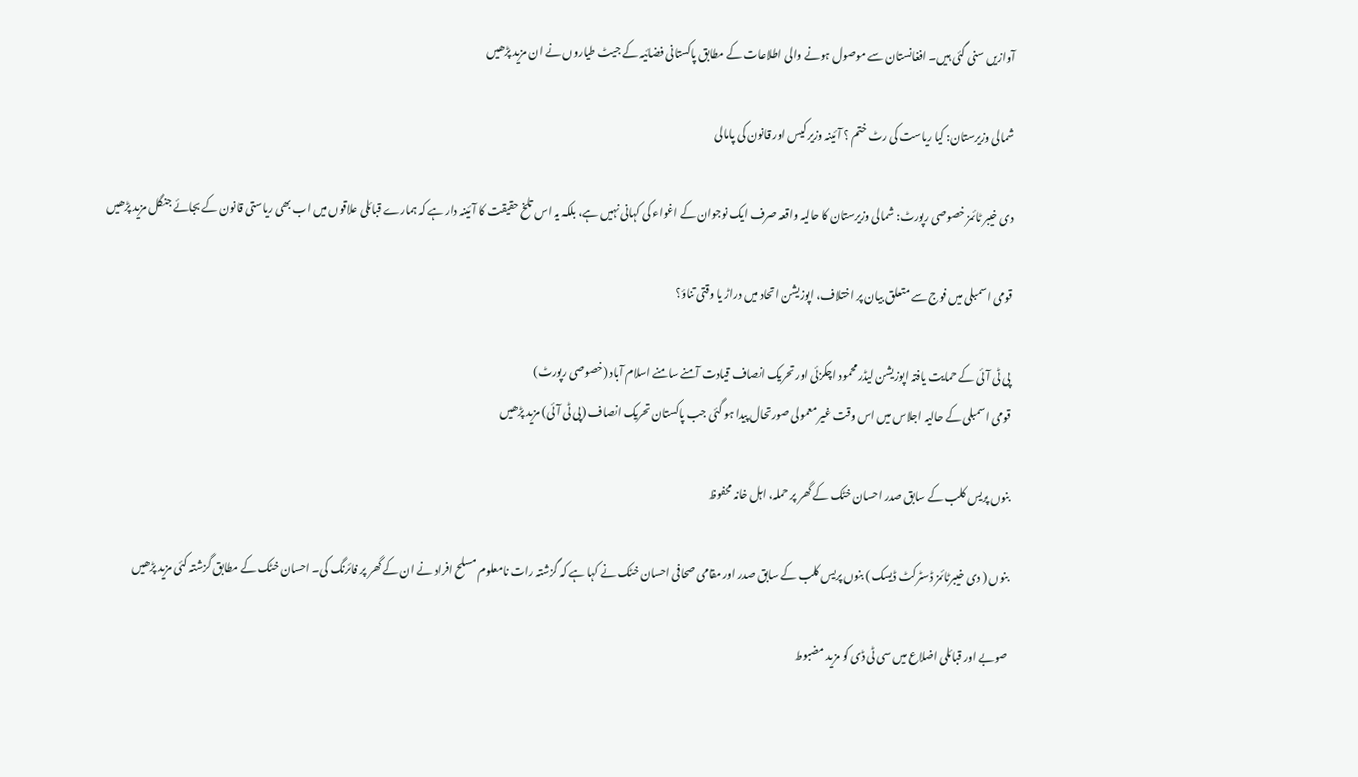آوازیں سنی گئی ہیں۔ افغانستان سے موصول ہونے والی اطلاعات کے مطابق پاکستانی فضائیہ کے جیٹ طیاروں نے ان مزید پڑھیں

شمالی وزیرستان: کیا ریاست کی رٹ ختم ؟ آئینہ وزیر کیس اور قانون کی پامالی

دی خیبر ٹائمز خصوصی رپورٹ: شمالی وزیرستان کا حالیہ واقعہ صرف ایک نوجوان کے اغواء کی کہانی نہیں ہے، بلکہ یہ اس تلخ حقیقت کا آئینہ دار ہے کہ ہمارے قبائلی علاقوں میں اب بھی ریاستی قانون کے بجائے جنگل مزید پڑھیں

قومی اسمبلی میں فوج سے متعلق بیان پر اختلاف، اپوزیشن اتحاد میں دراڑ یا وقتی تناؤ؟

پی ٹی آئی کے حمایت یافتہ اپوزیشن لیڈر محمود اچکزئی اور تحریک انصاف قیادت آمنے سامنے اسلام آباد (خصوصی رپورٹ)
قومی اسمبلی کے حالیہ اجلاس میں اس وقت غیر معمولی صورتحال پیدا ہو گئی جب پاکستان تحریک انصاف (پی ٹی آئی) مزید پڑھیں

بنوں پریس کلب کے سابق صدر احسان خٹک کے گھر پر حملہ، اہل خانہ محفوظ

بنوں ( دی خیبرٹائمز ڈسٹرکٹ ڈیسک ) بنوں پریس کلب کے سابق صدر اور مقامی صحافی احسان خٹک نے کہا ہے کہ گزشتہ رات نامعلوم مسلح افراد نے ان کے گھر پر فائرنگ کی۔ احسان خٹک کے مطابق گزشتہ کئی مزید پڑھیں

صوبے اور قبائلی اضلاع میں سی ٹی ڈی کو مزید مضبوط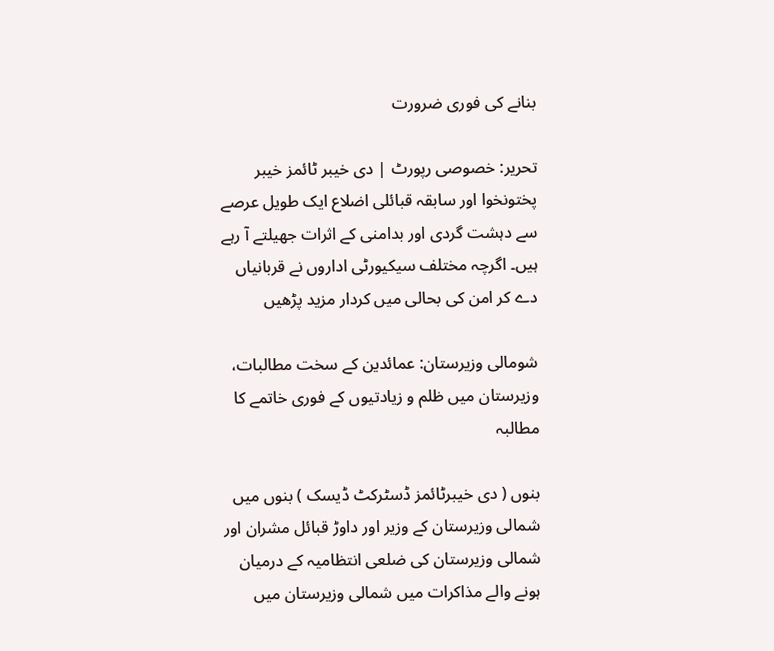بنانے کی فوری ضرورت

تحریر: خصوصی رپورٹ | دی خیبر ٹائمز خیبر پختونخوا اور سابقہ قبائلی اضلاع ایک طویل عرصے سے دہشت گردی اور بدامنی کے اثرات جھیلتے آ رہے ہیں۔ اگرچہ مختلف سیکیورٹی اداروں نے قربانیاں دے کر امن کی بحالی میں کردار مزید پڑھیں

شومالی وزیرستان: عمائدین کے سخت مطالبات، وزیرستان میں ظلم و زیادتیوں کے فوری خاتمے کا مطالبہ

بنوں ( دی خیبرٹائمز ڈسٹرکٹ ڈیسک ) بنوں میں شمالی وزیرستان کے وزیر اور داوڑ قبائل مشران اور شمالی وزیرستان کی ضلعی انتظامیہ کے درمیان ہونے والے مذاکرات میں شمالی وزیرستان میں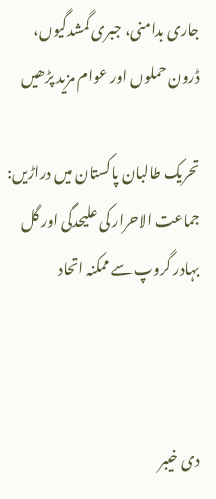جاری بدامنی، جبری گمشدگیوں، ڈرون حملوں اور عوام مزید پڑھیں

تحریک طالبان پاکستان میں دراڑیں: جماعت الاحرار کی علیحدگی اور گل بہادر گروپ سے ممکنہ اتحاد



دی خیبر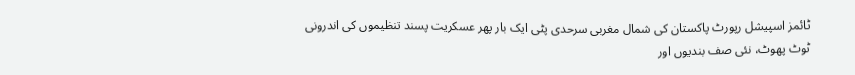ٹائمز اسپیشل رپورٹ پاکستان کی شمال مغربی سرحدی پٹی ایک بار پھر عسکریت پسند تنظیموں کی اندرونی ٹوٹ پھوٹ، نئی صف بندیوں اور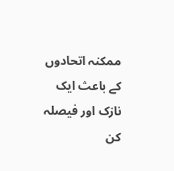ممکنہ اتحادوں کے باعث ایک نازک اور فیصلہ کن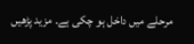مرحلے میں داخل ہو چکی ہے۔ مزید پڑھیں